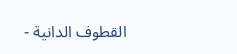القطوف الدانية -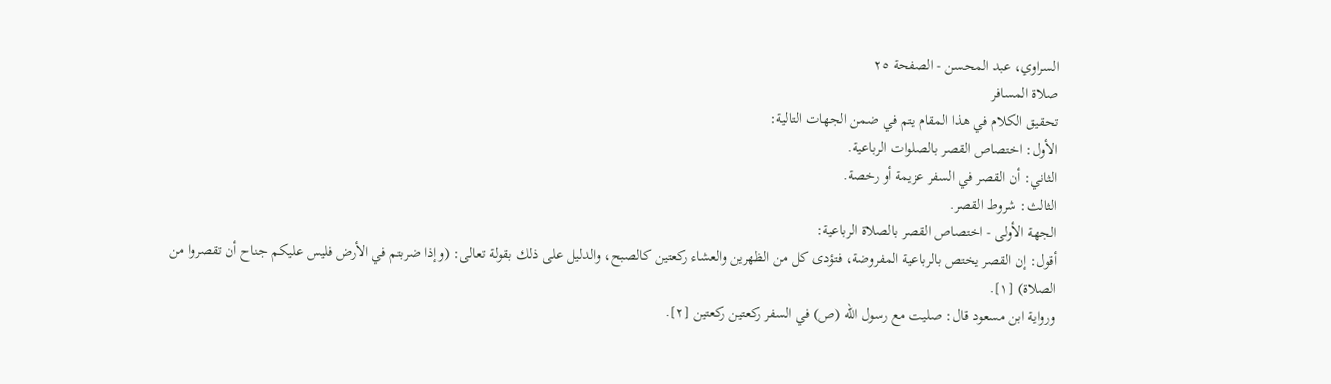السراوي، عبد المحسن - الصفحة ٢٥
صلاة المسافر
تحقيق الكلام في هذا المقام يتم في ضمن الجهات التالية:
الأول: اختصاص القصر بالصلوات الرباعية.
الثاني: أن القصر في السفر عزيمة أو رخصة.
الثالث: شروط القصر.
الجهة الأولى - اختصاص القصر بالصلاة الرباعية:
أقول: إن القصر يختص بالرباعية المفروضة، فتؤدى كل من الظهرين والعشاء ركعتين كالصبح، والدليل على ذلك بقولة تعالى: (وإذا ضربتم في الأرض فليس عليكم جناح أن تقصروا من الصلاة) [١].
ورواية ابن مسعود قال: صليت مع رسول الله (ص) في السفر ركعتين ركعتين [٢].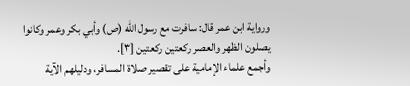ورواية ابن عمر قال: سافرت مع رسول الله (ص) وأبي بكر وعمر وكانوا يصلون الظهر والعصر ركعتين ركعتين [٣].
وأجمع علماء الإمامية على تقصير صلاة المسافر، ودليلهم الآية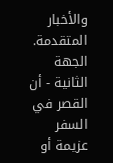والأخبار المتقدمة.
الجهة الثانية - أن القصر في السفر عزيمة أو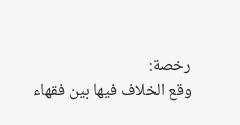رخصة:
وقع الخلاف فيها بين فقهاء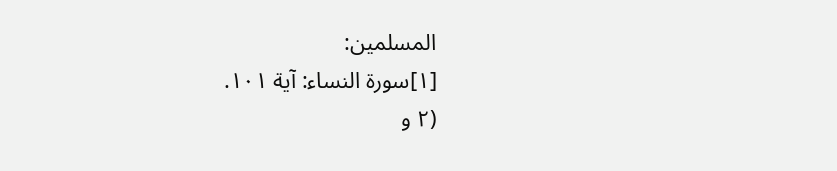المسلمين:
[١]سورة النساء: آية ١٠١.
(٢ و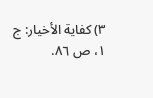٣) كفاية الأخيار: ج ١، ص ٨٦.